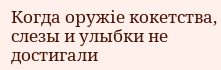Когда оружіе кокетства, слезы и улыбки не достигали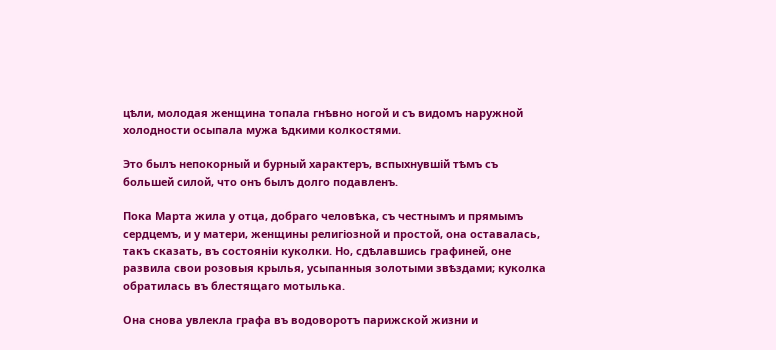цѣли, молодая женщина топала гнѣвно ногой и съ видомъ наружной холодности осыпала мужа ѣдкими колкостями.

Это былъ непокорный и бурный характеръ, вспыхнувшій тѣмъ съ большей силой, что онъ былъ долго подавленъ.

Пока Марта жила у отца, добраго человѣка, съ честнымъ и прямымъ сердцемъ, и у матери, женщины религіозной и простой, она оставалась, такъ сказать, въ состояніи куколки. Но, сдѣлавшись графиней, оне развила свои розовыя крылья, усыпанныя золотыми звѣздами; куколка обратилась въ блестящаго мотылька.

Она снова увлекла графа въ водоворотъ парижской жизни и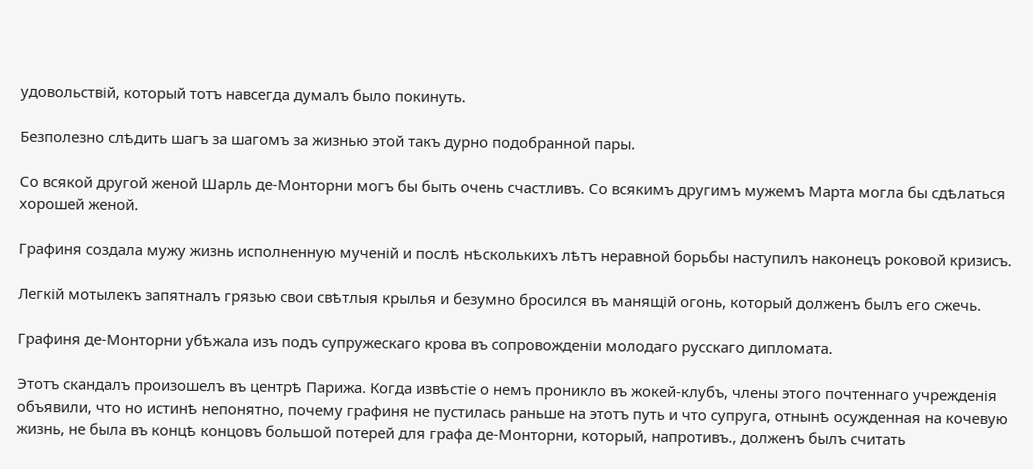удовольствій, который тотъ навсегда думалъ было покинуть.

Безполезно слѣдить шагъ за шагомъ за жизнью этой такъ дурно подобранной пары.

Со всякой другой женой Шарль де-Монторни могъ бы быть очень счастливъ. Со всякимъ другимъ мужемъ Марта могла бы сдѣлаться хорошей женой.

Графиня создала мужу жизнь исполненную мученій и послѣ нѣсколькихъ лѣтъ неравной борьбы наступилъ наконецъ роковой кризисъ.

Легкій мотылекъ запятналъ грязью свои свѣтлыя крылья и безумно бросился въ манящій огонь, который долженъ былъ его сжечь.

Графиня де-Монторни убѣжала изъ подъ супружескаго крова въ сопровожденіи молодаго русскаго дипломата.

Этотъ скандалъ произошелъ въ центрѣ Парижа. Когда извѣстіе о немъ проникло въ жокей-клубъ, члены этого почтеннаго учрежденія объявили, что но истинѣ непонятно, почему графиня не пустилась раньше на этотъ путь и что супруга, отнынѣ осужденная на кочевую жизнь, не была въ концѣ концовъ большой потерей для графа де-Монторни, который, напротивъ., долженъ былъ считать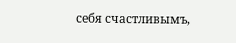себя счастливымъ,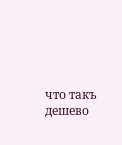что такъ дешево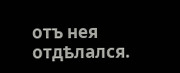отъ нея отдѣлался.